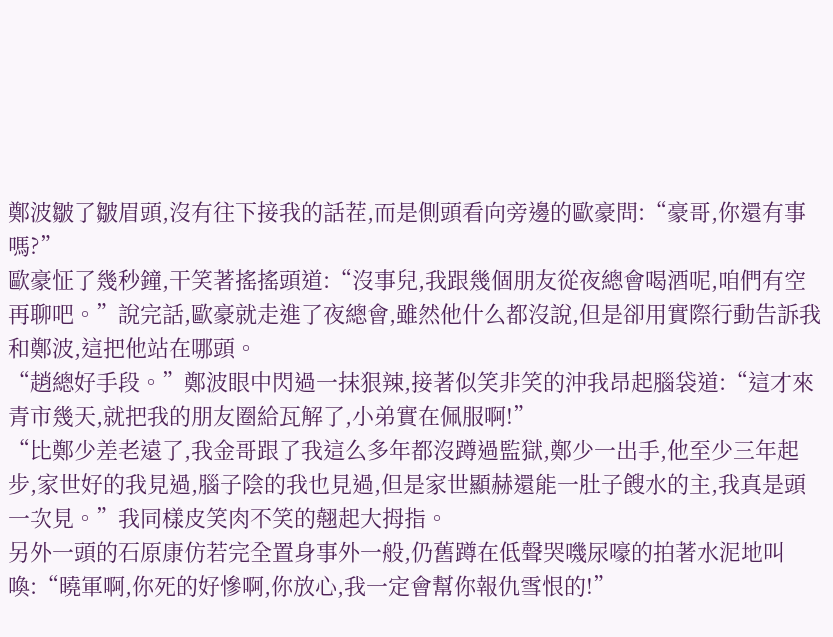鄭波皺了皺眉頭,沒有往下接我的話茬,而是側頭看向旁邊的歐豪問:“豪哥,你還有事嗎?”
歐豪怔了幾秒鐘,干笑著搖搖頭道:“沒事兒,我跟幾個朋友從夜總會喝酒呢,咱們有空再聊吧。”說完話,歐豪就走進了夜總會,雖然他什么都沒說,但是卻用實際行動告訴我和鄭波,這把他站在哪頭。
“趙總好手段。”鄭波眼中閃過一抹狠辣,接著似笑非笑的沖我昂起腦袋道:“這才來青市幾天,就把我的朋友圈給瓦解了,小弟實在佩服啊!”
“比鄭少差老遠了,我金哥跟了我這么多年都沒蹲過監獄,鄭少一出手,他至少三年起步,家世好的我見過,腦子陰的我也見過,但是家世顯赫還能一肚子餿水的主,我真是頭一次見。”我同樣皮笑肉不笑的翹起大拇指。
另外一頭的石原康仿若完全置身事外一般,仍舊蹲在低聲哭嘰尿嚎的拍著水泥地叫喚:“曉軍啊,你死的好慘啊,你放心,我一定會幫你報仇雪恨的!”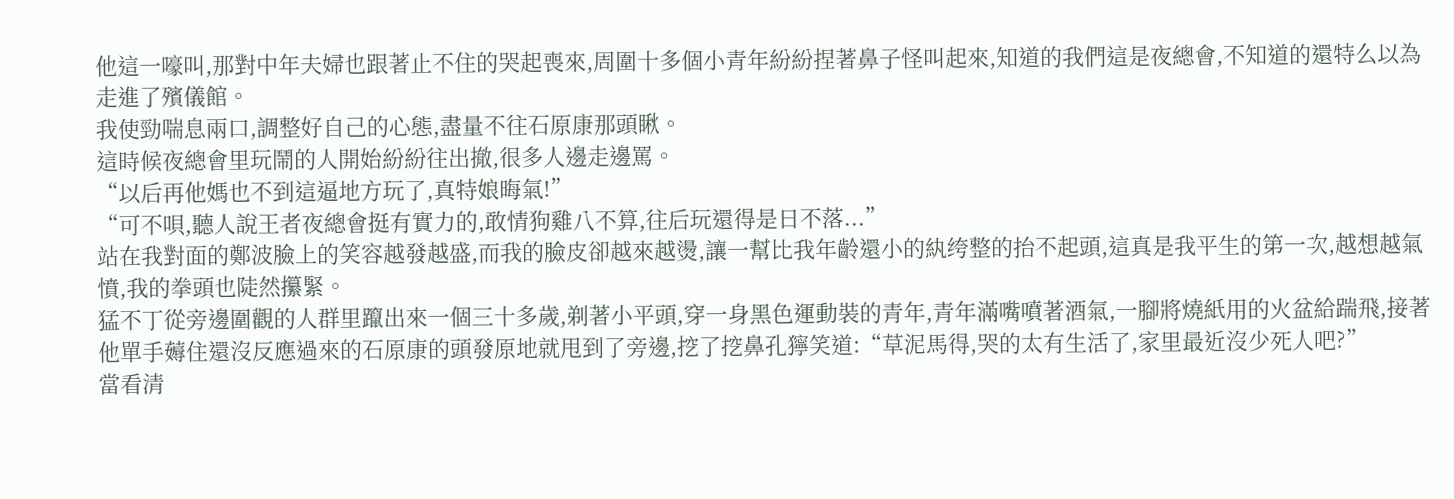他這一嚎叫,那對中年夫婦也跟著止不住的哭起喪來,周圍十多個小青年紛紛捏著鼻子怪叫起來,知道的我們這是夜總會,不知道的還特么以為走進了殯儀館。
我使勁喘息兩口,調整好自己的心態,盡量不往石原康那頭瞅。
這時候夜總會里玩鬧的人開始紛紛往出撤,很多人邊走邊罵。
“以后再他媽也不到這逼地方玩了,真特娘晦氣!”
“可不唄,聽人說王者夜總會挺有實力的,敢情狗雞八不算,往后玩還得是日不落...”
站在我對面的鄭波臉上的笑容越發越盛,而我的臉皮卻越來越燙,讓一幫比我年齡還小的紈绔整的抬不起頭,這真是我平生的第一次,越想越氣憤,我的拳頭也陡然攥緊。
猛不丁從旁邊圍觀的人群里躥出來一個三十多歲,剃著小平頭,穿一身黑色運動裝的青年,青年滿嘴噴著酒氣,一腳將燒紙用的火盆給踹飛,接著他單手薅住還沒反應過來的石原康的頭發原地就甩到了旁邊,挖了挖鼻孔獰笑道:“草泥馬得,哭的太有生活了,家里最近沒少死人吧?”
當看清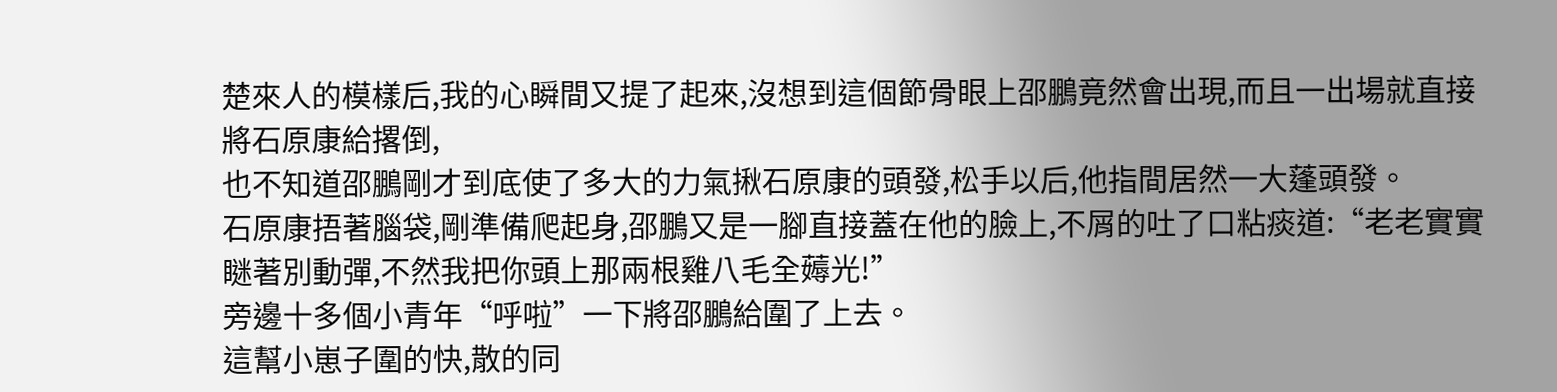楚來人的模樣后,我的心瞬間又提了起來,沒想到這個節骨眼上邵鵬竟然會出現,而且一出場就直接將石原康給撂倒,
也不知道邵鵬剛才到底使了多大的力氣揪石原康的頭發,松手以后,他指間居然一大蓬頭發。
石原康捂著腦袋,剛準備爬起身,邵鵬又是一腳直接蓋在他的臉上,不屑的吐了口粘痰道:“老老實實瞇著別動彈,不然我把你頭上那兩根雞八毛全薅光!”
旁邊十多個小青年“呼啦”一下將邵鵬給圍了上去。
這幫小崽子圍的快,散的同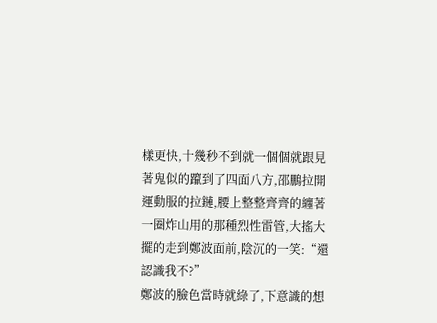樣更快,十幾秒不到就一個個就跟見著鬼似的躥到了四面八方,邵鵬拉開運動服的拉鏈,腰上整整齊齊的纏著一圈炸山用的那種烈性雷管,大搖大擺的走到鄭波面前,陰沉的一笑:“還認識我不?”
鄭波的臉色當時就綠了,下意識的想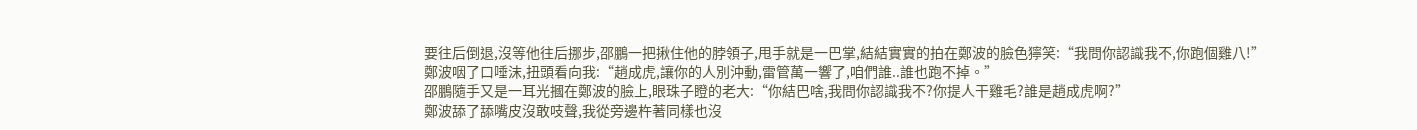要往后倒退,沒等他往后挪步,邵鵬一把揪住他的脖領子,甩手就是一巴掌,結結實實的拍在鄭波的臉色獰笑:“我問你認識我不,你跑個雞八!”
鄭波咽了口唾沫,扭頭看向我:“趙成虎,讓你的人別沖動,雷管萬一響了,咱們誰..誰也跑不掉。”
邵鵬隨手又是一耳光摑在鄭波的臉上,眼珠子瞪的老大:“你結巴啥,我問你認識我不?你提人干雞毛?誰是趙成虎啊?”
鄭波舔了舔嘴皮沒敢吱聲,我從旁邊杵著同樣也沒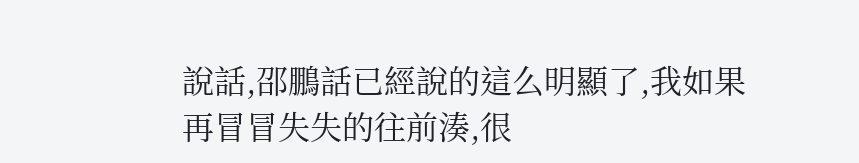說話,邵鵬話已經說的這么明顯了,我如果再冒冒失失的往前湊,很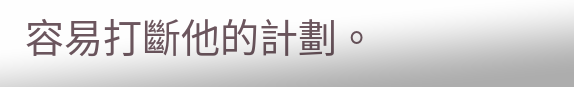容易打斷他的計劃。